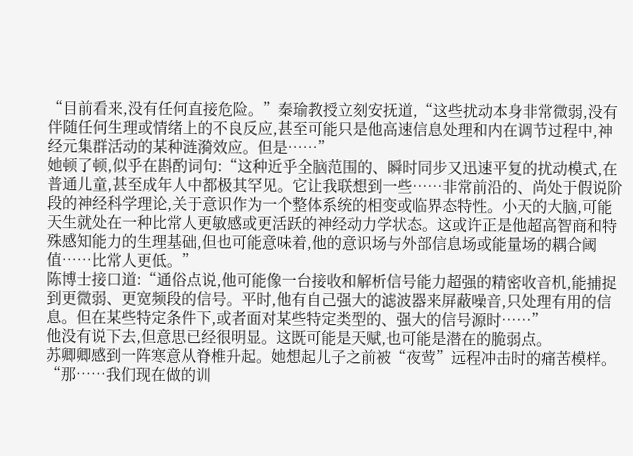“目前看来,没有任何直接危险。”秦瑜教授立刻安抚道,“这些扰动本身非常微弱,没有伴随任何生理或情绪上的不良反应,甚至可能只是他高速信息处理和内在调节过程中,神经元集群活动的某种涟漪效应。但是……”
她顿了顿,似乎在斟酌词句:“这种近乎全脑范围的、瞬时同步又迅速平复的扰动模式,在普通儿童,甚至成年人中都极其罕见。它让我联想到一些……非常前沿的、尚处于假说阶段的神经科学理论,关于意识作为一个整体系统的相变或临界态特性。小天的大脑,可能天生就处在一种比常人更敏感或更活跃的神经动力学状态。这或许正是他超高智商和特殊感知能力的生理基础,但也可能意味着,他的意识场与外部信息场或能量场的耦合阈值……比常人更低。”
陈博士接口道:“通俗点说,他可能像一台接收和解析信号能力超强的精密收音机,能捕捉到更微弱、更宽频段的信号。平时,他有自己强大的滤波器来屏蔽噪音,只处理有用的信息。但在某些特定条件下,或者面对某些特定类型的、强大的信号源时……”
他没有说下去,但意思已经很明显。这既可能是天赋,也可能是潜在的脆弱点。
苏卿卿感到一阵寒意从脊椎升起。她想起儿子之前被“夜莺”远程冲击时的痛苦模样。“那……我们现在做的训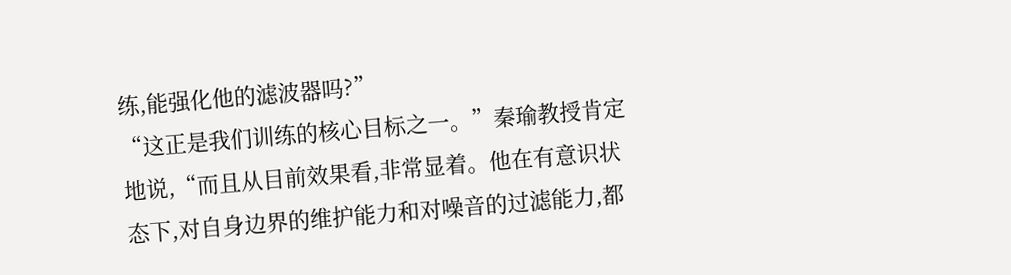练,能强化他的滤波器吗?”
“这正是我们训练的核心目标之一。”秦瑜教授肯定地说,“而且从目前效果看,非常显着。他在有意识状态下,对自身边界的维护能力和对噪音的过滤能力,都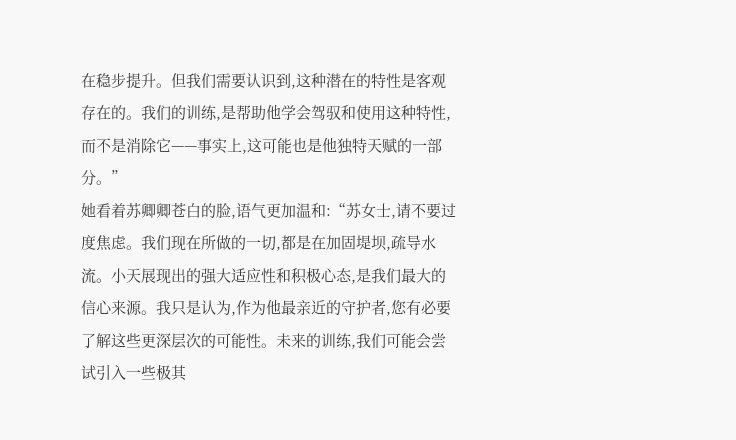在稳步提升。但我们需要认识到,这种潜在的特性是客观存在的。我们的训练,是帮助他学会驾驭和使用这种特性,而不是消除它——事实上,这可能也是他独特天赋的一部分。”
她看着苏卿卿苍白的脸,语气更加温和:“苏女士,请不要过度焦虑。我们现在所做的一切,都是在加固堤坝,疏导水流。小天展现出的强大适应性和积极心态,是我们最大的信心来源。我只是认为,作为他最亲近的守护者,您有必要了解这些更深层次的可能性。未来的训练,我们可能会尝试引入一些极其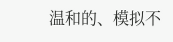温和的、模拟不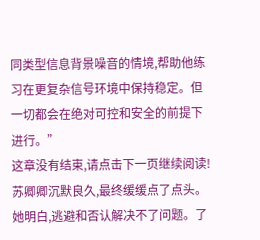同类型信息背景噪音的情境,帮助他练习在更复杂信号环境中保持稳定。但一切都会在绝对可控和安全的前提下进行。”
这章没有结束,请点击下一页继续阅读!
苏卿卿沉默良久,最终缓缓点了点头。她明白,逃避和否认解决不了问题。了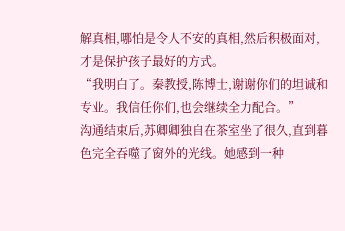解真相,哪怕是令人不安的真相,然后积极面对,才是保护孩子最好的方式。
“我明白了。秦教授,陈博士,谢谢你们的坦诚和专业。我信任你们,也会继续全力配合。”
沟通结束后,苏卿卿独自在茶室坐了很久,直到暮色完全吞噬了窗外的光线。她感到一种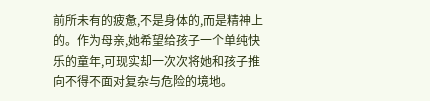前所未有的疲惫,不是身体的,而是精神上的。作为母亲,她希望给孩子一个单纯快乐的童年,可现实却一次次将她和孩子推向不得不面对复杂与危险的境地。